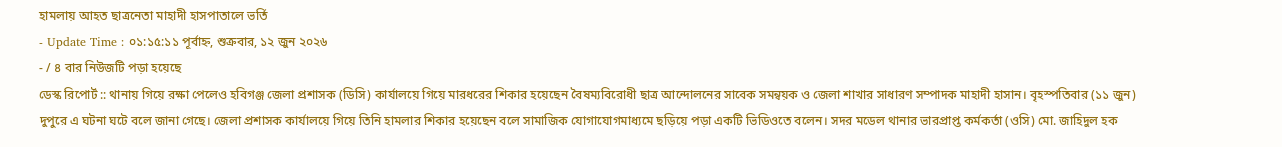হামলায় আহত ছাত্রনেতা মাহাদী হাসপাতালে ভর্তি
- Update Time : ০১:১৫:১১ পূর্বাহ্ন, শুক্রবার, ১২ জুন ২০২৬
- / ৪ বার নিউজটি পড়া হয়েছে
ডেস্ক রিপোর্ট :: থানায় গিয়ে রক্ষা পেলেও হবিগঞ্জ জেলা প্রশাসক (ডিসি) কার্যালয়ে গিয়ে মারধরের শিকার হয়েছেন বৈষম্যবিরোধী ছাত্র আন্দোলনের সাবেক সমন্বয়ক ও জেলা শাখার সাধারণ সম্পাদক মাহাদী হাসান। বৃহস্পতিবার (১১ জুন) দুপুরে এ ঘটনা ঘটে বলে জানা গেছে। জেলা প্রশাসক কার্যালয়ে গিয়ে তিনি হামলার শিকার হয়েছেন বলে সামাজিক যোগাযোগমাধ্যমে ছড়িয়ে পড়া একটি ভিডিওতে বলেন। সদর মডেল থানার ভারপ্রাপ্ত কর্মকর্তা (ওসি) মো. জাহিদুল হক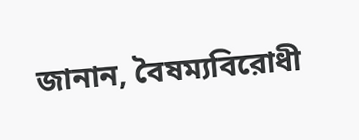জানান, বৈষম্যবিরোধী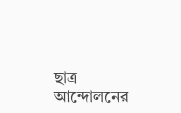ছাত্র আন্দোলনের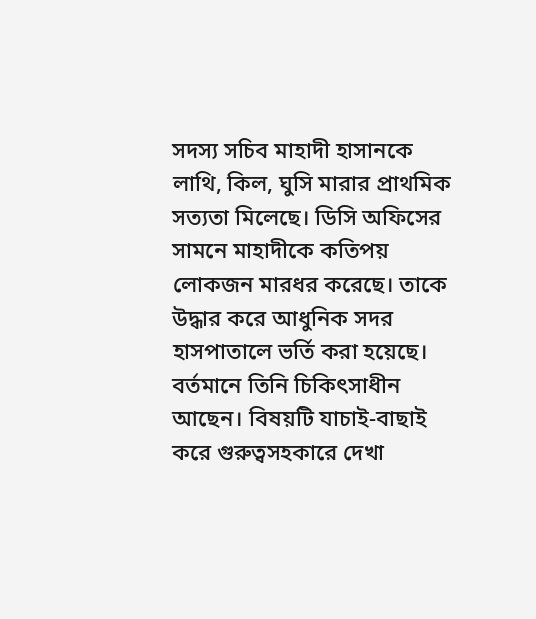সদস্য সচিব মাহাদী হাসানকে লাথি, কিল, ঘুসি মারার প্রাথমিক সত্যতা মিলেছে। ডিসি অফিসের সামনে মাহাদীকে কতিপয় লোকজন মারধর করেছে। তাকে উদ্ধার করে আধুনিক সদর হাসপাতালে ভর্তি করা হয়েছে। বর্তমানে তিনি চিকিৎসাধীন আছেন। বিষয়টি যাচাই-বাছাই করে গুরুত্বসহকারে দেখা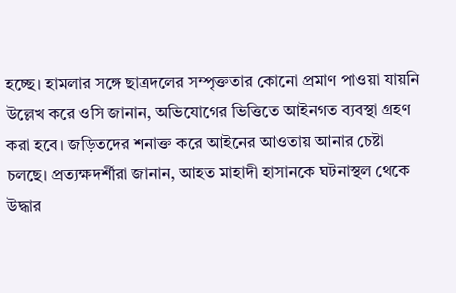হচ্ছে। হামলার সঙ্গে ছাত্রদলের সম্পৃক্ততার কোনো প্রমাণ পাওয়া যায়নি উল্লেখ করে ওসি জানান, অভিযোগের ভিত্তিতে আইনগত ব্যবস্থা গ্রহণ করা হবে। জড়িতদের শনাক্ত করে আইনের আওতায় আনার চেষ্টা চলছে। প্রত্যক্ষদর্শীরা জানান, আহত মাহাদী হাসানকে ঘটনাস্থল থেকে উদ্ধার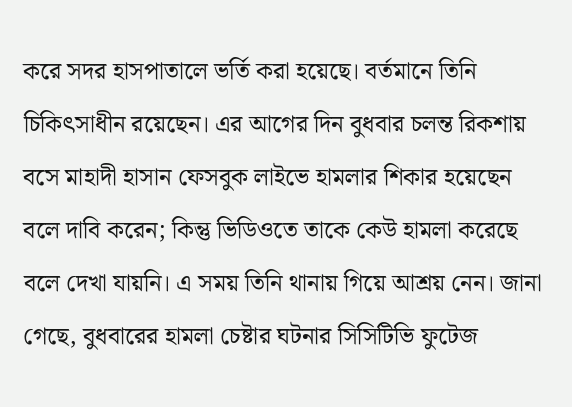করে সদর হাসপাতালে ভর্তি করা হয়েছে। বর্তমানে তিনি চিকিৎসাধীন রয়েছেন। এর আগের দিন বুধবার চলন্ত রিকশায় বসে মাহাদী হাসান ফেসবুক লাইভে হামলার শিকার হয়েছেন বলে দাবি করেন; কিন্তু ভিডিওতে তাকে কেউ হামলা করেছে বলে দেখা যায়নি। এ সময় তিনি থানায় গিয়ে আশ্রয় নেন। জানা গেছে, বুধবারের হামলা চেষ্টার ঘটনার সিসিটিভি ফুটেজ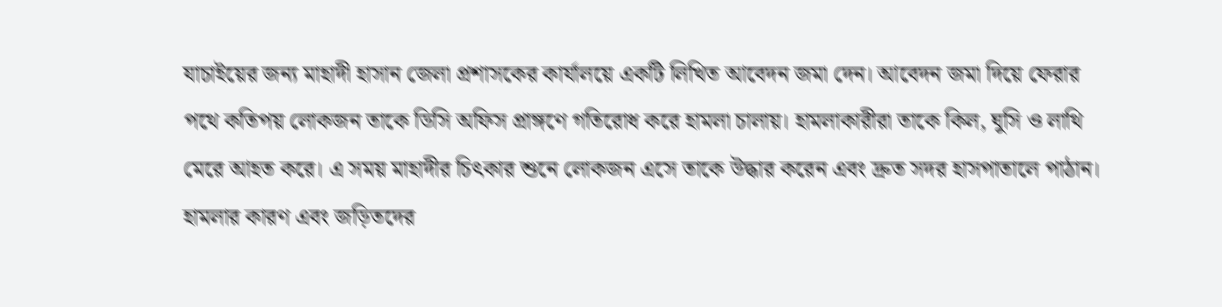যাচাইয়ের জন্য মাহাদী হাসান জেলা প্রশাসকের কার্যালয়ে একটি লিখিত আবেদন জমা দেন। আবেদন জমা দিয়ে ফেরার পথে কতিপয় লোকজন তাকে ডিসি অফিস প্রাঙ্গণে গতিরোধ করে হামলা চালায়। হামলাকারীরা তাকে কিল, ঘুসি ও লাথি মেরে আহত করে। এ সময় মাহাদীর চিৎকার শুনে লোকজন এসে তাকে উদ্ধার করেন এবং দ্রুত সদর হাসপাতালে পাঠান। হামলার কারণ এবং জড়িতদের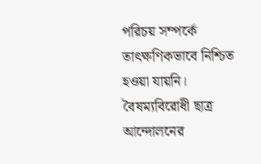পরিচয় সম্পর্কে তাৎক্ষণিকভাবে নিশ্চিত হওয়া যায়নি।
বৈষম্যবিরোধী ছাত্র আন্দোলনের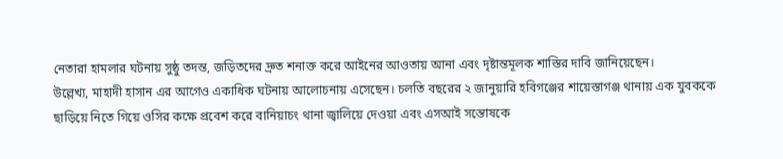নেতারা হামলার ঘটনায় সুষ্ঠু তদন্ত, জড়িতদের দ্রুত শনাক্ত করে আইনের আওতায় আনা এবং দৃষ্টান্তমূলক শাস্তির দাবি জানিয়েছেন।
উল্লেখ্য, মাহাদী হাসান এর আগেও একাধিক ঘটনায় আলোচনায় এসেছেন। চলতি বছরের ২ জানুয়ারি হবিগঞ্জের শায়েস্তাগঞ্জ থানায় এক যুবককে ছাড়িয়ে নিতে গিয়ে ওসির কক্ষে প্রবেশ করে বানিয়াচং থানা জ্বালিয়ে দেওয়া এবং এসআই সন্তোষকে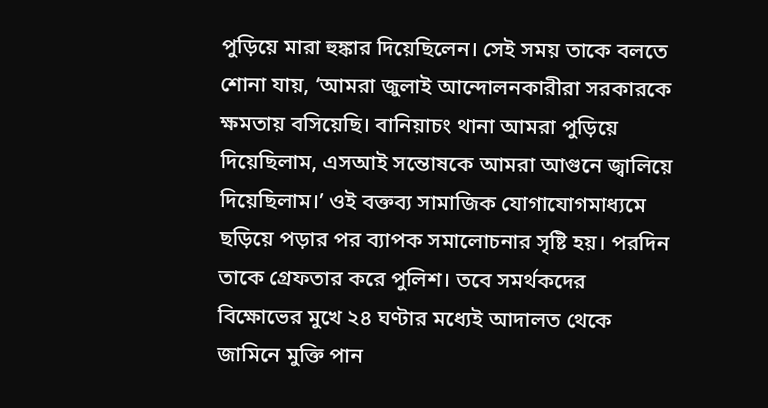পুড়িয়ে মারা হুঙ্কার দিয়েছিলেন। সেই সময় তাকে বলতে শোনা যায়, ‘আমরা জুলাই আন্দোলনকারীরা সরকারকে ক্ষমতায় বসিয়েছি। বানিয়াচং থানা আমরা পুড়িয়ে দিয়েছিলাম, এসআই সন্তোষকে আমরা আগুনে জ্বালিয়ে দিয়েছিলাম।’ ওই বক্তব্য সামাজিক যোগাযোগমাধ্যমে ছড়িয়ে পড়ার পর ব্যাপক সমালোচনার সৃষ্টি হয়। পরদিন তাকে গ্রেফতার করে পুলিশ। তবে সমর্থকদের বিক্ষোভের মুখে ২৪ ঘণ্টার মধ্যেই আদালত থেকে জামিনে মুক্তি পান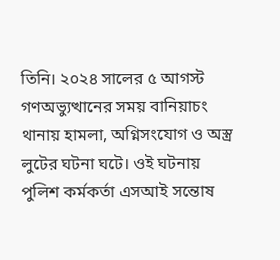তিনি। ২০২৪ সালের ৫ আগস্ট গণঅভ্যুত্থানের সময় বানিয়াচং থানায় হামলা, অগ্নিসংযোগ ও অস্ত্র লুটের ঘটনা ঘটে। ওই ঘটনায় পুলিশ কর্মকর্তা এসআই সন্তোষ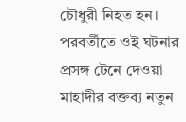চৌধুরী নিহত হন। পরবর্তীতে ওই ঘটনার প্রসঙ্গ টেনে দেওয়া মাহাদীর বক্তব্য নতুন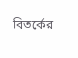বিতর্কের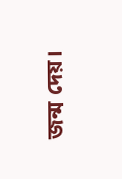জন্ম দেয়।